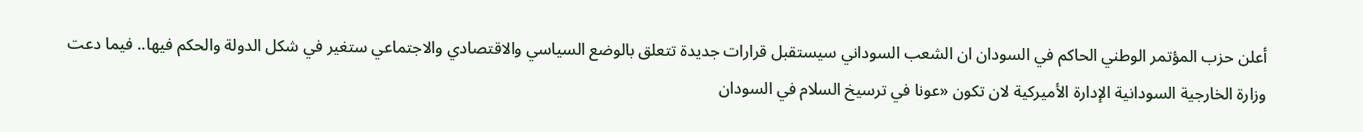أعلن حزب المؤتمر الوطني الحاكم في السودان ان الشعب السوداني سيستقبل قرارات جديدة تتعلق بالوضع السياسي والاقتصادي والاجتماعي ستغير في شكل الدولة والحكم فيها.. فيما دعت وزارة الخارجية السودانية الإدارة الأميركية لان تكون «عونا في ترسيخ السلام في السودان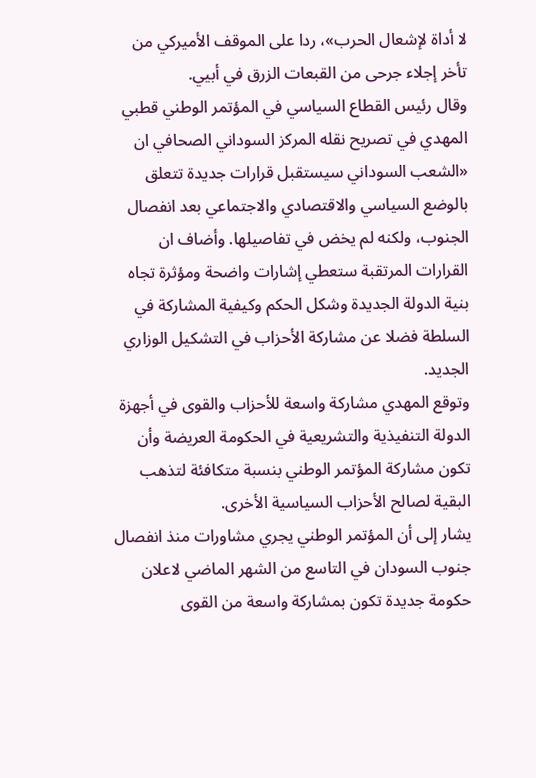لا أداة لإشعال الحرب»، ردا على الموقف الأميركي من تأخر إجلاء جرحى من القبعات الزرق في أبيي.
وقال رئيس القطاع السياسي في المؤتمر الوطني قطبي المهدي في تصريح نقله المركز السوداني الصحافي ان «الشعب السوداني سيستقبل قرارات جديدة تتعلق بالوضع السياسي والاقتصادي والاجتماعي بعد انفصال الجنوب، ولكنه لم يخض في تفاصيلها. وأضاف ان القرارات المرتقبة ستعطي إشارات واضحة ومؤثرة تجاه بنية الدولة الجديدة وشكل الحكم وكيفية المشاركة في السلطة فضلا عن مشاركة الأحزاب في التشكيل الوزاري الجديد.
وتوقع المهدي مشاركة واسعة للأحزاب والقوى في أجهزة الدولة التنفيذية والتشريعية في الحكومة العريضة وأن تكون مشاركة المؤتمر الوطني بنسبة متكافئة لتذهب البقية لصالح الأحزاب السياسية الأخرى.
يشار إلى أن المؤتمر الوطني يجري مشاورات منذ انفصال جنوب السودان في التاسع من الشهر الماضي لاعلان حكومة جديدة تكون بمشاركة واسعة من القوى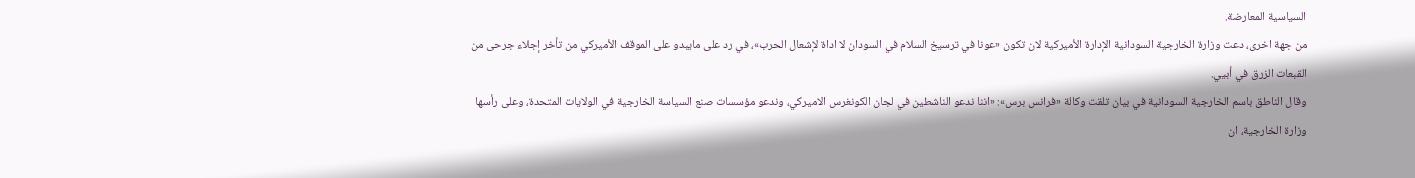السياسية المعارضة.
من جهة اخرى، دعت وزارة الخارجية السودانية الإدارة الأميركية لان تكون «عونا في ترسيخ السلام في السودان لا اداة لإشعال الحرب»، في رد على مايبدو على الموقف الأميركي من تأخر إجلاء جرحى من القبعات الزرق في أبيي.
وقال الناطق باسم الخارجية السودانية في بيان تلقت وكالة «فرانس برس»: «اننا ندعو الناشطين في لجان الكونغرس الاميركي، وندعو مؤسسات صنع السياسة الخارجية في الولايات المتحدة، وعلى رأسها وزارة الخارجية، ان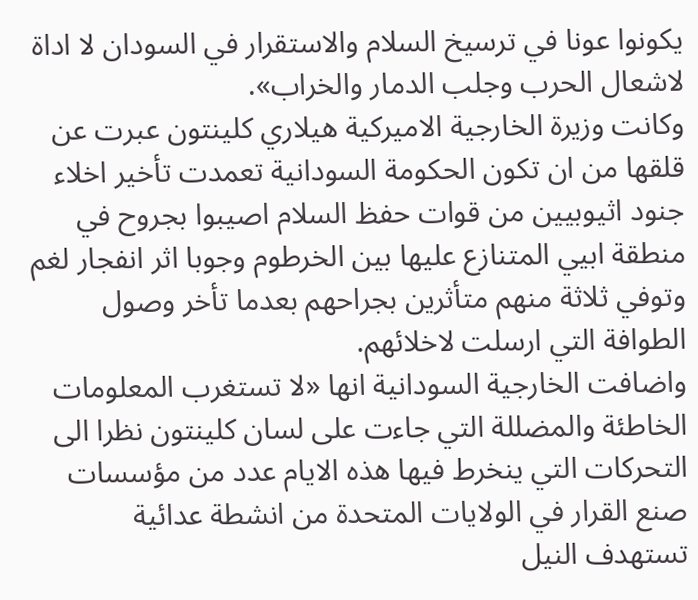يكونوا عونا في ترسيخ السلام والاستقرار في السودان لا اداة لاشعال الحرب وجلب الدمار والخراب».
وكانت وزيرة الخارجية الاميركية هيلاري كلينتون عبرت عن قلقها من ان تكون الحكومة السودانية تعمدت تأخير اخلاء جنود اثيوبيين من قوات حفظ السلام اصيبوا بجروح في منطقة ابيي المتنازع عليها بين الخرطوم وجوبا اثر انفجار لغم وتوفي ثلاثة منهم متأثرين بجراحهم بعدما تأخر وصول الطوافة التي ارسلت لاخلائهم.
واضافت الخارجية السودانية انها «لا تستغرب المعلومات الخاطئة والمضللة التي جاءت على لسان كلينتون نظرا الى التحركات التي ينخرط فيها هذه الايام عدد من مؤسسات صنع القرار في الولايات المتحدة من انشطة عدائية تستهدف النيل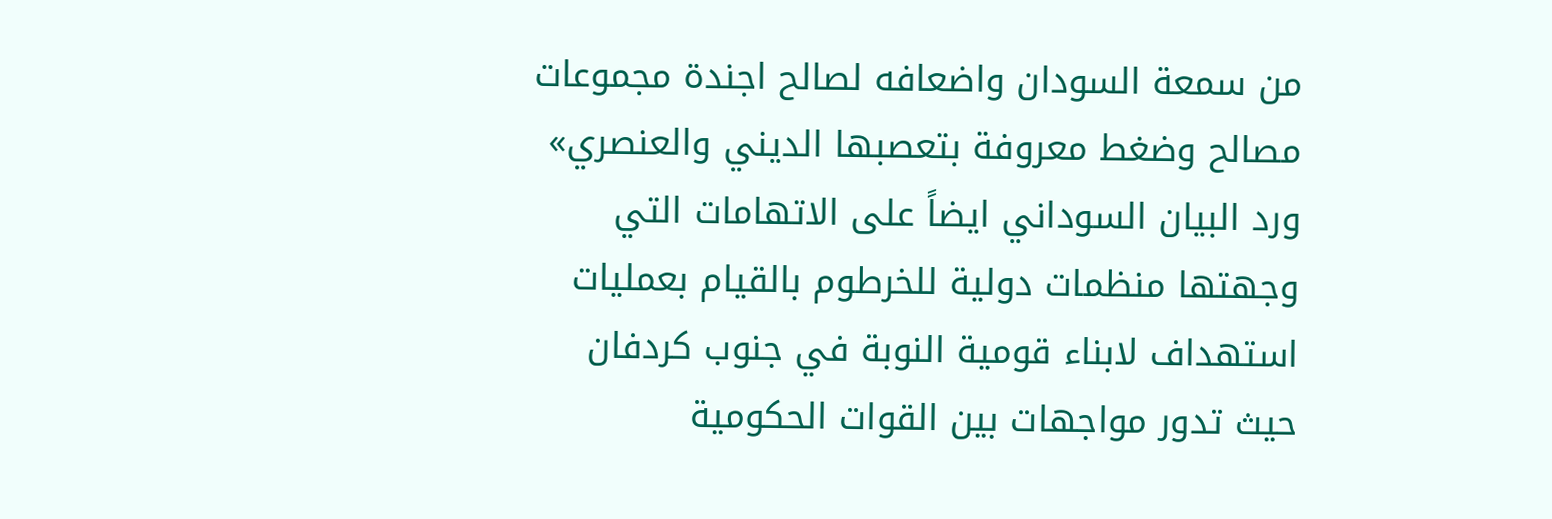من سمعة السودان واضعافه لصالح اجندة مجموعات مصالح وضغط معروفة بتعصبها الديني والعنصري»
ورد البيان السوداني ايضاً على الاتهامات التي وجهتها منظمات دولية للخرطوم بالقيام بعمليات استهداف لابناء قومية النوبة في جنوب كردفان حيث تدور مواجهات بين القوات الحكومية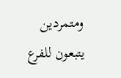ومتمردين يتبعون للفرع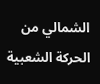الشمالي من الحركة الشعبية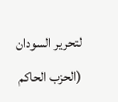لتحرير السودان (الحزب الحاكم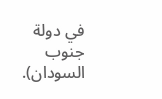في دولة جنوب السودان).